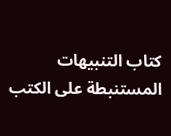كتاب التنبيهات المستنبطة على الكتب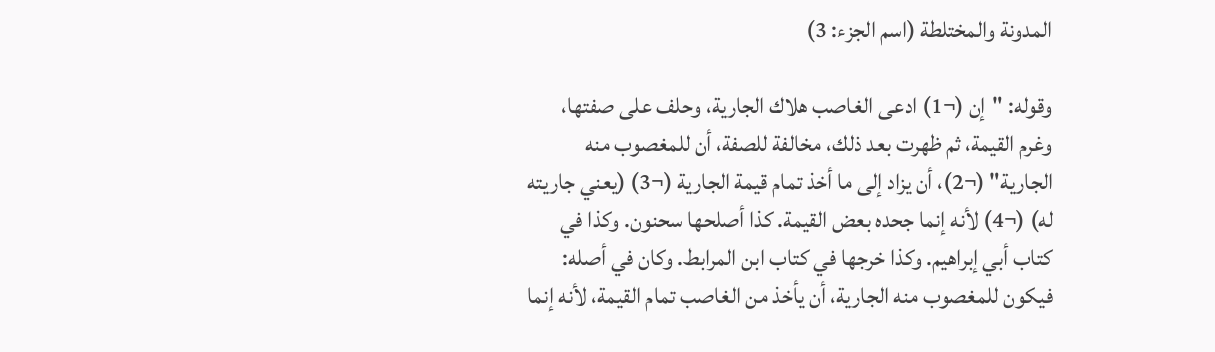المدونة والمختلطة (اسم الجزء: 3)

وقوله: "إن (¬1) ادعى الغاصب هلاك الجارية، وحلف على صفتها، وغرم القيمة، ثم ظهرت بعد ذلك، مخالفة للصفة، أن للمغصوب منه الجارية" (¬2)، أن يزاد إلى ما أخذ تمام قيمة الجارية (¬3) (يعني جاريته له) (¬4) لأنه إنما جحده بعض القيمة. كذا أصلحها سحنون. وكذا في كتاب أبي إبراهيم. وكذا خرجها في كتاب ابن المرابط. وكان في أصله: فيكون للمغصوب منه الجارية، أن يأخذ من الغاصب تمام القيمة، لأنه إنما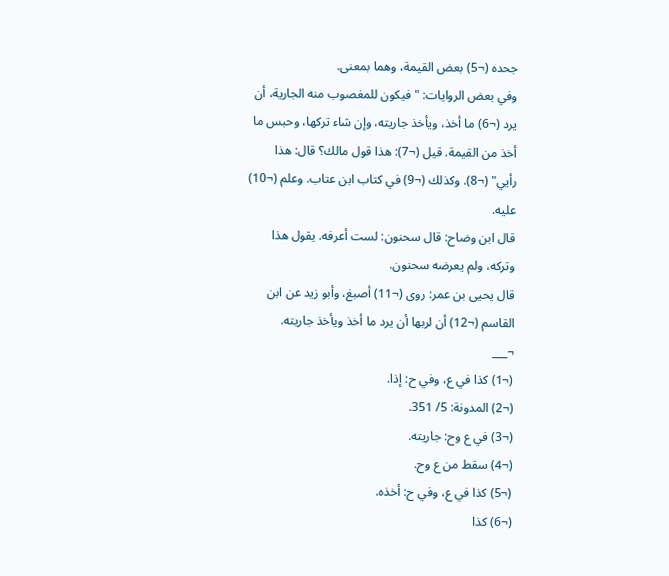جحده (¬5) بعض القيمة، وهما بمعنى.
وفي بعض الروايات: "فيكون للمغصوب منه الجارية، أن يرد (¬6) ما أخذ، ويأخذ جاريته، وإن شاء تركها، وحبس ما أخذ من القيمة. قيل (¬7): هذا قول مالك؟ قال: هذا رأيي" (¬8). وكذلك (¬9) في كتاب ابن عتاب. وعلم (¬10) عليه.
قال ابن وضاح: قال سحنون: لست أعرفه. يقول هذا وتركه، ولم يعرضه سحنون.
قال يحيى بن عمر: روى (¬11) أصبغ، وأبو زيد عن ابن القاسم (¬12) أن لربها أن يرد ما أخذ ويأخذ جاريته.
¬___
(¬1) كذا في ع، وفي ح: إذا.
(¬2) المدونة: 5/ 351.
(¬3) في ع وح: جاريته.
(¬4) سقط من ع وح.
(¬5) كذا في ع، وفي ح: أخذه.
(¬6) كذا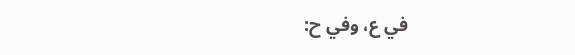في ع، وفي ح: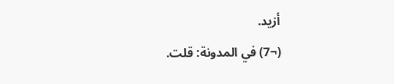أزيد.
(¬7) في المدونة: قلت.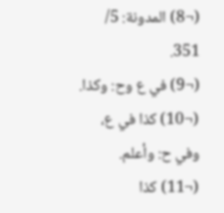(¬8) المدونة: 5/ 351.
(¬9) في ع وح: وكذا.
(¬10) كذا في ع، وفي ح: وأعلم.
(¬11) كذا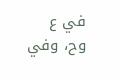في ع وح، وفي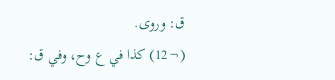ق: وروى.
(¬12) كذا في ع وح، وفي ق: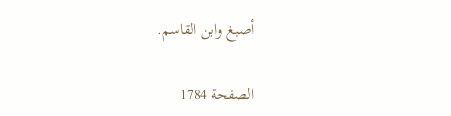أصبغ وابن القاسم.

الصفحة 1784